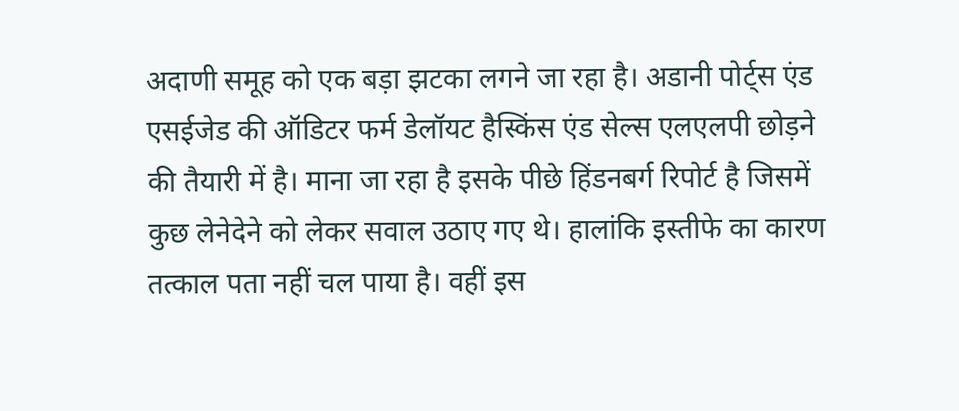अदाणी समूह को एक बड़ा झटका लगने जा रहा है। अडानी पोर्ट्स एंड एसईजेड की ऑडिटर फर्म डेलॉयट हैस्किंस एंड सेल्स एलएलपी छोड़ने की तैयारी में है। माना जा रहा है इसके पीछे हिंडनबर्ग रिपोर्ट है जिसमें कुछ लेनेदेने को लेकर सवाल उठाए गए थे। हालांकि इस्तीफे का कारण तत्काल पता नहीं चल पाया है। वहीं इस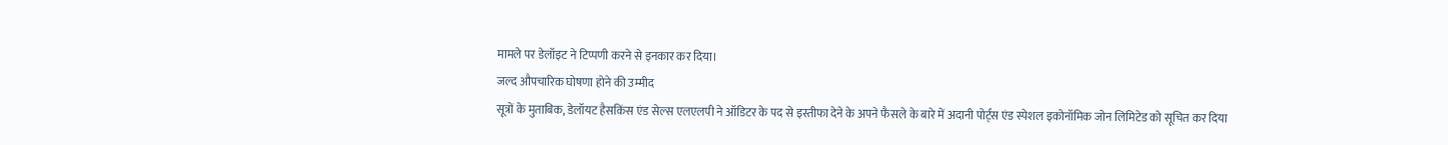मामले पर डेलॉइट ने टिप्पणी करने से इनकार कर दिया।
जल्द औपचारिक घोषणा होने की उम्मीद
सूत्रों के मुताबिक, डेलॉयट हैसकिंस एंड सेल्स एलएलपी ने ऑडिटर के पद से इस्तीफा देने के अपने फैसले के बारे में अदानी पोर्ट्स एंड स्पेशल इकोनॉमिक जोन लिमिटेड को सूचित कर दिया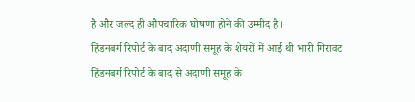है और जल्द ही औपचारिक घोषणा होने की उम्मीद है।
हिंडनबर्ग रिपोर्ट के बाद अदाणी समूह के शेयरों में आई थी भारी गिरावट
हिंडनबर्ग रिपोर्ट के बाद से अदाणी समूह के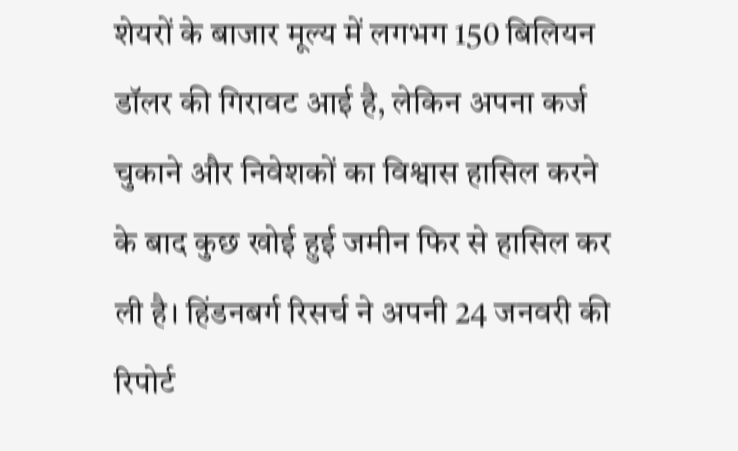शेयरों के बाजार मूल्य में लगभग 150 बिलियन डॉलर की गिरावट आई है, लेकिन अपना कर्ज चुकाने और निवेशकों का विश्वास हासिल करने के बाद कुछ खोई हुई जमीन फिर से हासिल कर ली है। हिंडनबर्ग रिसर्च ने अपनी 24 जनवरी की रिपोर्ट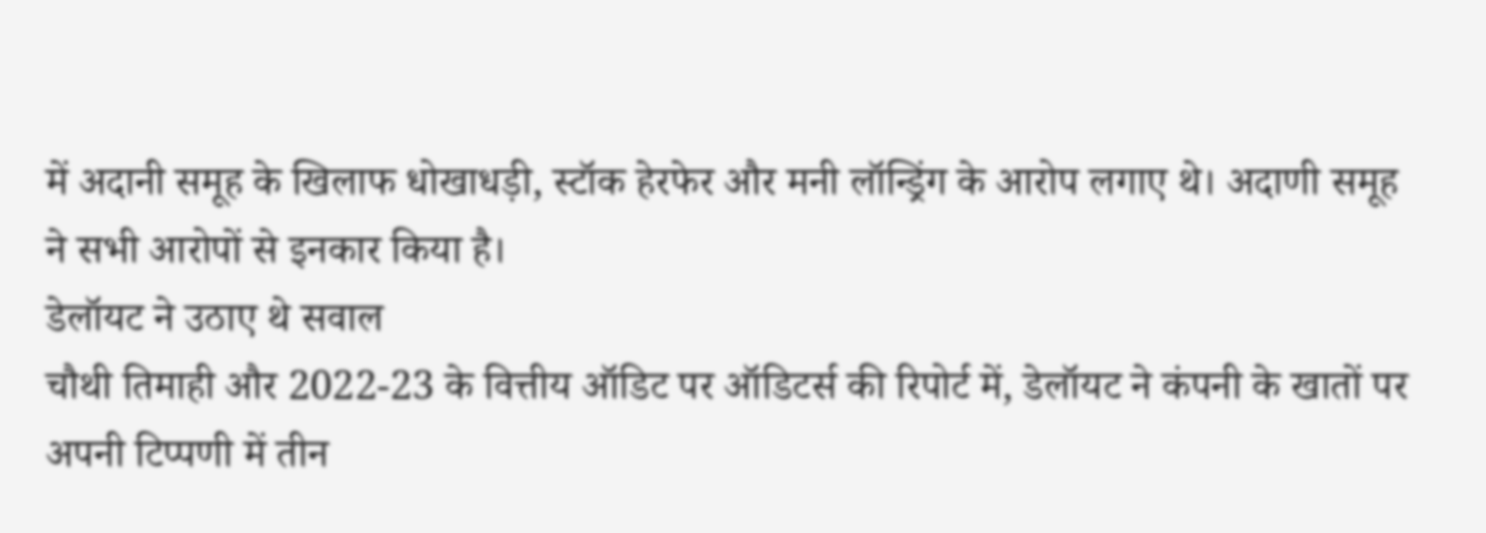में अदानी समूह के खिलाफ धोखाधड़ी, स्टॉक हेरफेर और मनी लॉन्ड्रिंग के आरोप लगाए थे। अदाणी समूह ने सभी आरोपों से इनकार किया है।
डेलॉयट ने उठाए थे सवाल
चौथी तिमाही और 2022-23 के वित्तीय ऑडिट पर ऑडिटर्स की रिपोर्ट में, डेलॉयट ने कंपनी के खातों पर अपनी टिप्पणी में तीन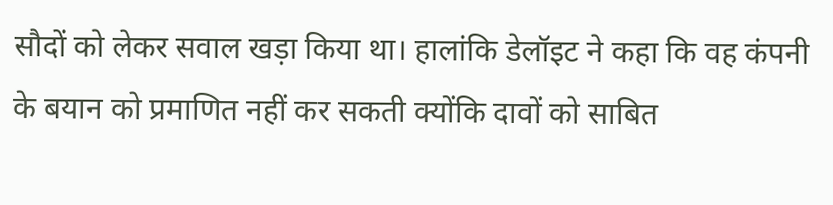सौदों को लेकर सवाल खड़ा किया था। हालांकि डेलॉइट ने कहा कि वह कंपनी के बयान को प्रमाणित नहीं कर सकती क्योंकि दावों को साबित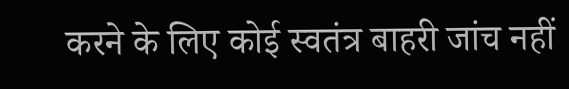करने के लिए कोई स्वतंत्र बाहरी जांच नहीं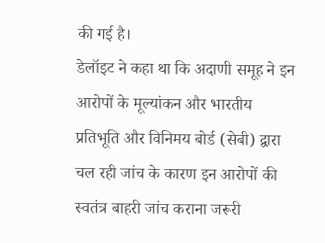की गई है।
डेलॉइट ने कहा था कि अदाणी समूह ने इन आरोपों के मूल्यांकन और भारतीय प्रतिभूति और विनिमय बोर्ड (सेबी) द्वारा चल रही जांच के कारण इन आरोपों की स्वतंत्र बाहरी जांच कराना जरूरी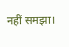नहीं समझा।